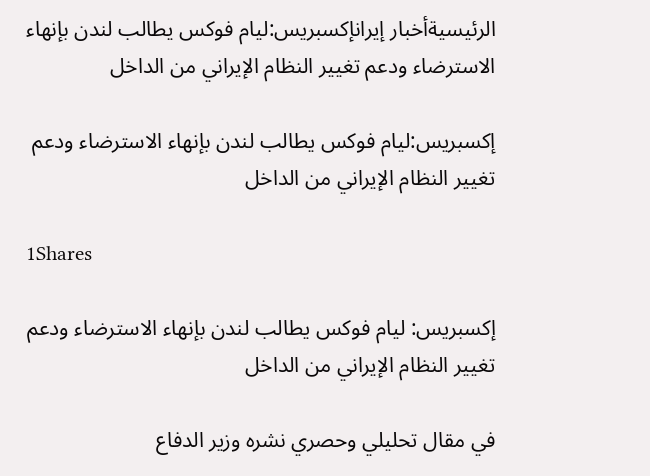الرئيسيةأخبار إيرانإكسبريس:ليام فوكس يطالب لندن بإنهاء الاسترضاء ودعم تغيير النظام الإيراني من الداخل

إكسبريس:ليام فوكس يطالب لندن بإنهاء الاسترضاء ودعم تغيير النظام الإيراني من الداخل

1Shares

إكسبريس: ليام فوكس يطالب لندن بإنهاء الاسترضاء ودعم تغيير النظام الإيراني من الداخل

في مقال تحليلي وحصري نشره وزير الدفاع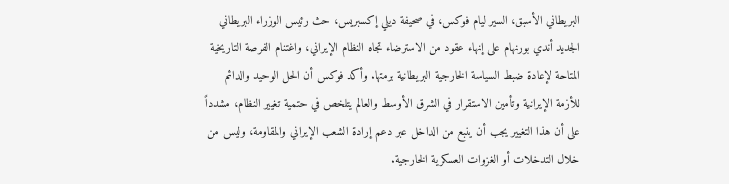البريطاني الأسبق، السير ليام فوكس، في صحيفة ديلي إكسبريس، حث رئيس الوزراء البريطاني الجديد أندي بورنهام على إنهاء عقود من الاسترضاء تجاه النظام الإيراني، واغتنام الفرصة التاريخية المتاحة لإعادة ضبط السياسة الخارجية البريطانية برمتها. وأكد فوكس أن الحل الوحيد والدائم للأزمة الإيرانية وتأمين الاستقرار في الشرق الأوسط والعالم يتلخص في حتمية تغيير النظام، مشدداً على أن هذا التغيير يجب أن ينبع من الداخل عبر دعم إرادة الشعب الإيراني والمقاومة، وليس من خلال التدخلات أو الغزوات العسكرية الخارجية.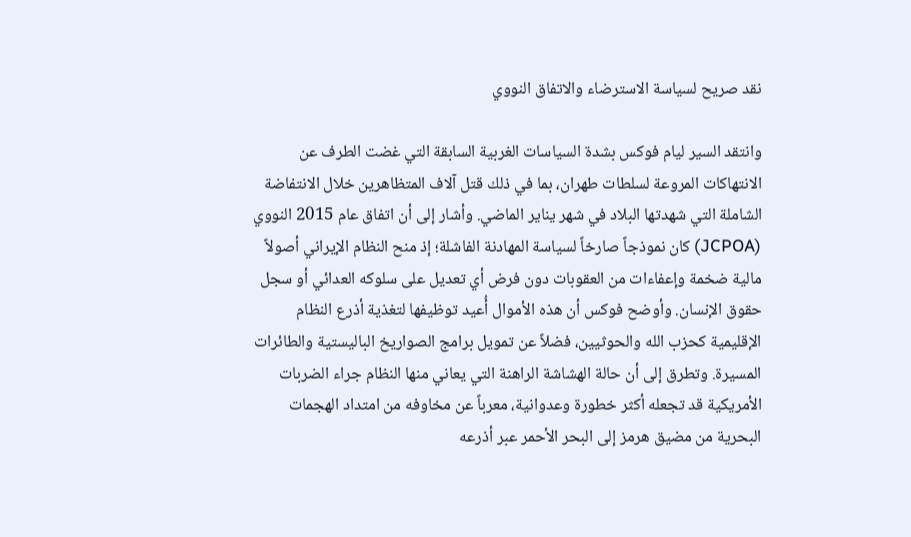نقد صريح لسياسة الاسترضاء والاتفاق النووي

وانتقد السير ليام فوكس بشدة السياسات الغربية السابقة التي غضت الطرف عن الانتهاكات المروعة لسلطات طهران، بما في ذلك قتل آلاف المتظاهرين خلال الانتفاضة الشاملة التي شهدتها البلاد في شهر يناير الماضي. وأشار إلى أن اتفاق عام 2015 النووي (JCPOA) كان نموذجاً صارخاً لسياسة المهادنة الفاشلة؛ إذ منح النظام الإيراني أصولاً مالية ضخمة وإعفاءات من العقوبات دون فرض أي تعديل على سلوكه العدائي أو سجل حقوق الإنسان. وأوضح فوكس أن هذه الأموال أُعيد توظيفها لتغذية أذرع النظام الإقليمية كحزب الله والحوثيين، فضلاً عن تمويل برامج الصواريخ الباليستية والطائرات المسيرة. وتطرق إلى أن حالة الهشاشة الراهنة التي يعاني منها النظام جراء الضربات الأمريكية قد تجعله أكثر خطورة وعدوانية، معرباً عن مخاوفه من امتداد الهجمات البحرية من مضيق هرمز إلى البحر الأحمر عبر أذرعه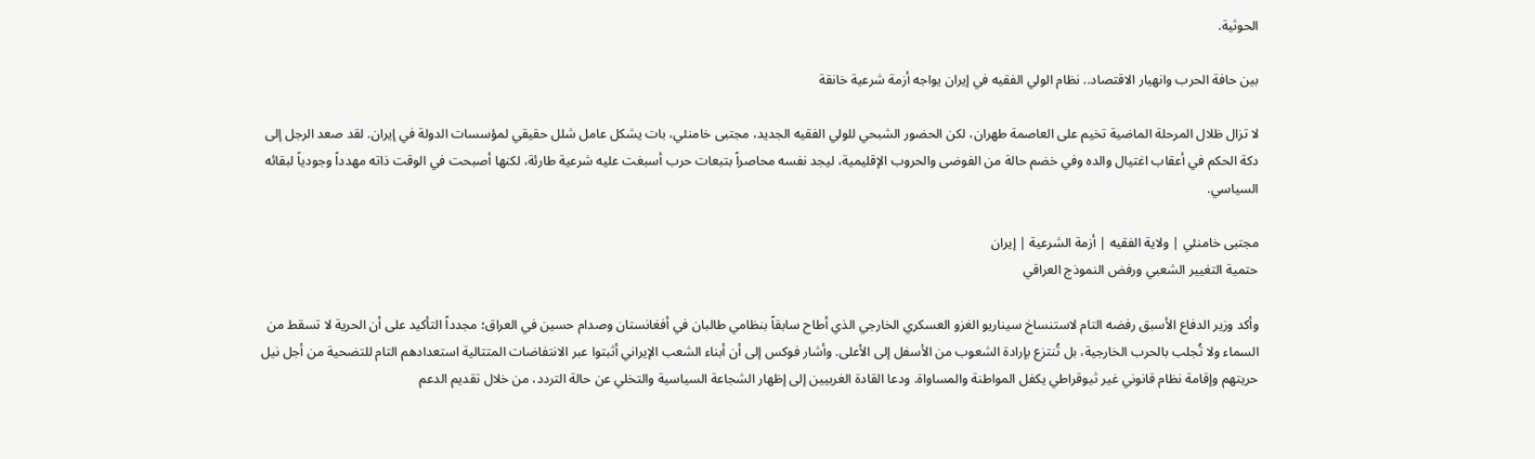الحوثية.

بين حافة الحرب وانهيار الاقتصاد.. نظام الولي الفقيه في إيران يواجه أزمة شرعية خانقة

لا تزال ظلال المرحلة الماضية تخيم على العاصمة طهران، لكن الحضور الشبحي للولي الفقيه الجديد، مجتبى خامنئي، بات يشكل عامل شلل حقيقي لمؤسسات الدولة في إيران. لقد صعد الرجل إلى دكة الحكم في أعقاب اغتيال والده وفي خضم حالة من الفوضى والحروب الإقليمية، ليجد نفسه محاصراً بتبعات حرب أسبغت عليه شرعية طارئة، لكنها أصبحت في الوقت ذاته مهدداً وجودياً لبقائه السياسي.

مجتبى خامنئي | ولاية الفقيه | أزمة الشرعية | إيران
حتمية التغيير الشعبي ورفض النموذج العراقي

وأكد وزير الدفاع الأسبق رفضه التام لاستنساخ سيناريو الغزو العسكري الخارجي الذي أطاح سابقاً بنظامي طالبان في أفغانستان وصدام حسين في العراق؛ مجدداً التأكيد على أن الحرية لا تسقط من السماء ولا تُجلب بالحرب الخارجية، بل تُنتزع بإرادة الشعوب من الأسفل إلى الأعلى. وأشار فوكس إلى أن أبناء الشعب الإيراني أثبتوا عبر الانتفاضات المتتالية استعدادهم التام للتضحية من أجل نيل حريتهم وإقامة نظام قانوني غير ثيوقراطي يكفل المواطنة والمساواة. ودعا القادة الغربيين إلى إظهار الشجاعة السياسية والتخلي عن حالة التردد، من خلال تقديم الدعم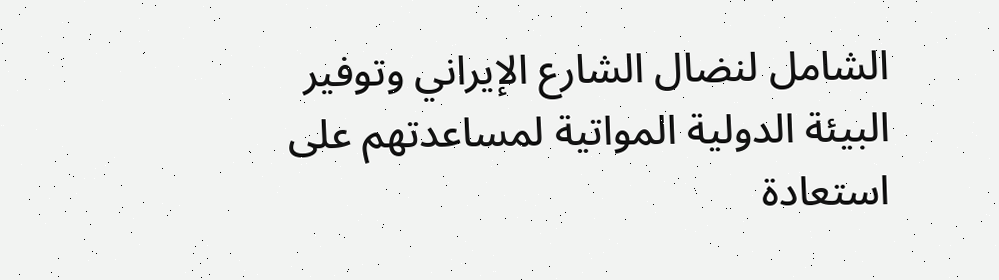الشامل لنضال الشارع الإيراني وتوفير البيئة الدولية المواتية لمساعدتهم على استعادة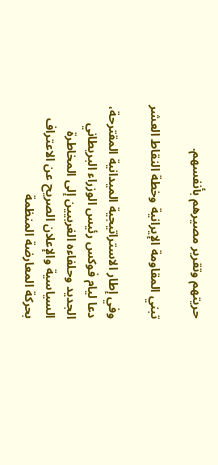حريتهم وتقرير مصيرهم بأنفسهم.

تبني المقاومة الإيرانية وخطة النقاط العشر

وفي إطار الاستراتيجية الميدانية المقترحة، دعا ليام فوكس رئيس الوزراء البريطاني الجديد وحلفاءه الغربيين إلى المخاطرة السياسية والإعلان الصريح عن الاعتراف بحركة المعارضة المنظمة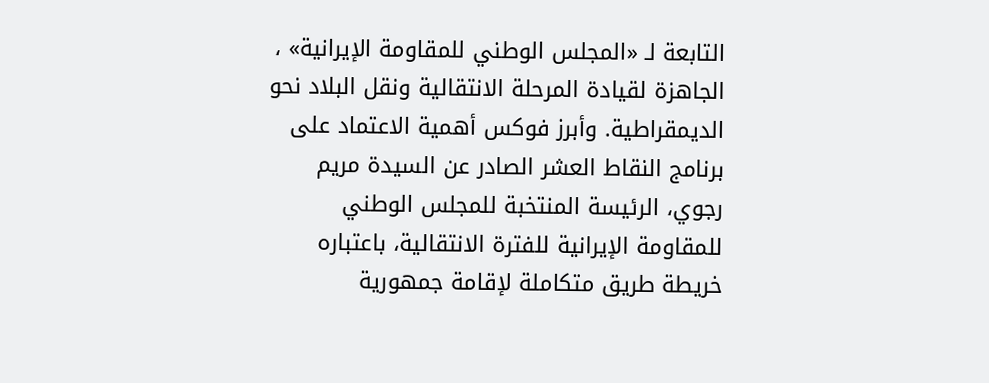التابعة لـ «المجلس الوطني للمقاومة الإيرانية» ، الجاهزة لقيادة المرحلة الانتقالية ونقل البلاد نحو الديمقراطية. وأبرز فوكس أهمية الاعتماد على برنامج النقاط العشر الصادر عن السيدة مريم رجوي، الرئيسة المنتخبة للمجلس الوطني للمقاومة الإيرانية للفترة الانتقالية، باعتباره خريطة طريق متكاملة لإقامة جمهورية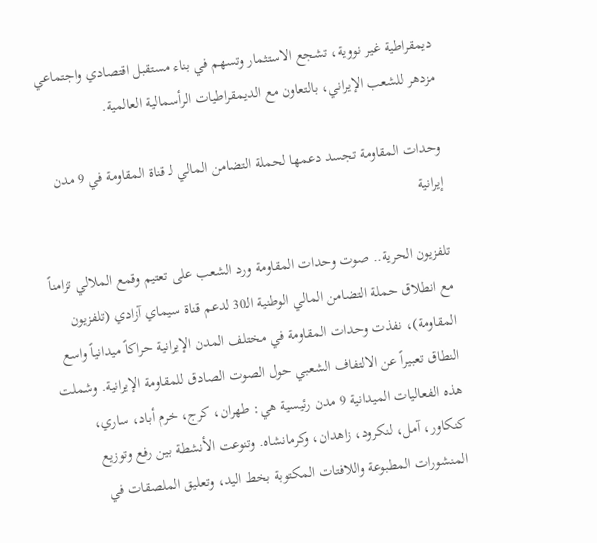ديمقراطية غير نووية، تشجع الاستثمار وتسهم في بناء مستقبل اقتصادي واجتماعي مزدهر للشعب الإيراني، بالتعاون مع الديمقراطيات الرأسمالية العالمية.

وحدات المقاومة تجسد دعمها لحملة التضامن المالي لـ قناة المقاومة في 9 مدن إيرانية

تلفزيون الحرية.. صوت وحدات المقاومة ورد الشعب على تعتيم وقمع الملالي تزامناً مع انطلاق حملة التضامن المالي الوطنية الـ30 لدعم قناة سيماي آزادي (تلفزيون المقاومة)، نفذت وحدات المقاومة في مختلف المدن الإيرانية حراكاً ميدانياً واسع النطاق تعبيراً عن الالتفاف الشعبي حول الصوت الصادق للمقاومة الإيرانية. وشملت هذه الفعاليات الميدانية 9 مدن رئيسية هي: طهران، كرج، خرم أباد، ساري، كنكاور، آمل، لنكرود، زاهدان، وكرمانشاه. وتنوعت الأنشطة بين رفع وتوزيع المنشورات المطبوعة واللافتات المكتوبة بخط اليد، وتعليق الملصقات في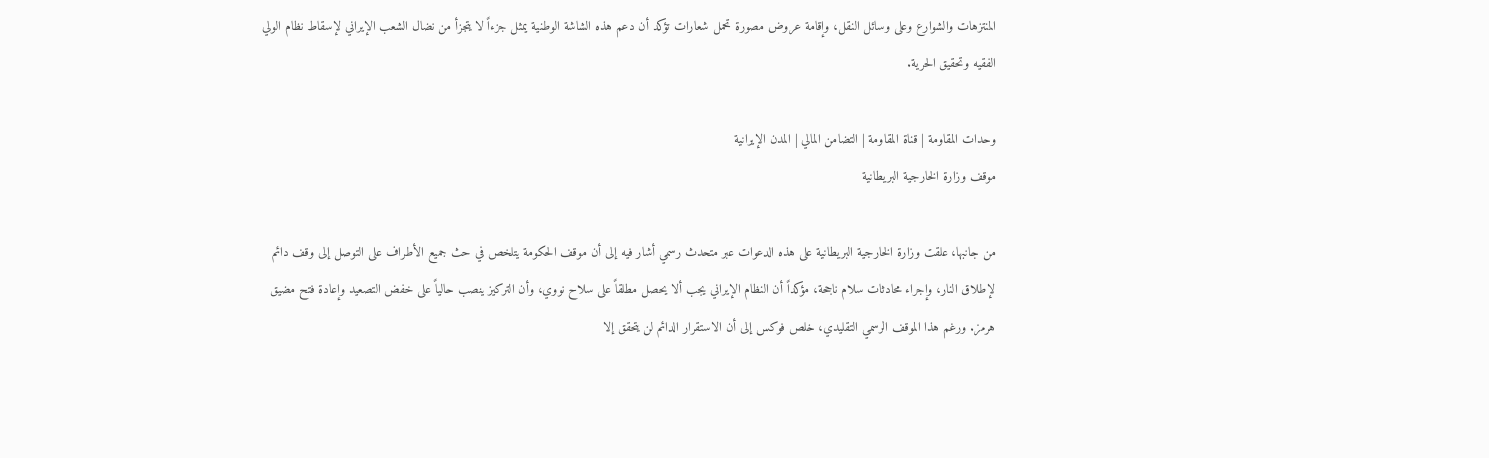المنتزهات والشوارع وعلى وسائل النقل، وإقامة عروض مصورة تحمل شعارات تؤكد أن دعم هذه الشاشة الوطنية يمثل جزءاً لا يتجزأ من نضال الشعب الإيراني لإسقاط نظام الولي الفقيه وتحقيق الحرية.

وحدات المقاومة | قناة المقاومة | التضامن المالي | المدن الإيرانية
موقف وزارة الخارجية البريطانية

من جانبها، علقت وزارة الخارجية البريطانية على هذه الدعوات عبر متحدث رسمي أشار فيه إلى أن موقف الحكومة يتلخص في حث جميع الأطراف على التوصل إلى وقف دائم لإطلاق النار، وإجراء محادثات سلام ناجحة، مؤكداً أن النظام الإيراني يجب ألا يحصل مطلقاً على سلاح نووي، وأن التركيز ينصب حالياً على خفض التصعيد وإعادة فتح مضيق هرمز. ورغم هذا الموقف الرسمي التقليدي، خلص فوكس إلى أن الاستقرار الدائم لن يتحقق إلا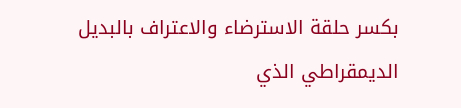بكسر حلقة الاسترضاء والاعتراف بالبديل الديمقراطي الذي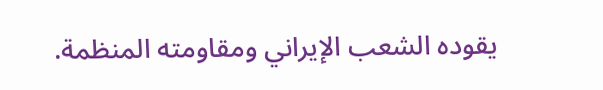يقوده الشعب الإيراني ومقاومته المنظمة.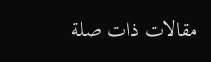مقالات ذات صلة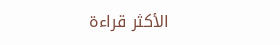الأكثر قراءة